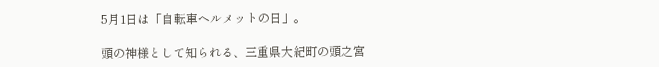5月1日は「自転車ヘルメットの日」。

頭の神様として知られる、三重県大紀町の頭之宮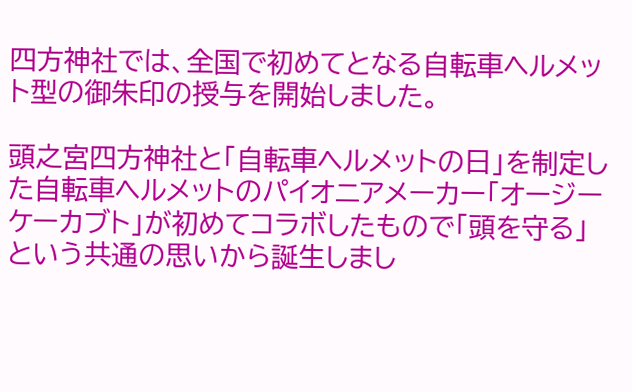四方神社では、全国で初めてとなる自転車ヘルメット型の御朱印の授与を開始しました。

頭之宮四方神社と「自転車ヘルメットの日」を制定した自転車ヘルメットのパイオニアメーカー「オージーケーカブト」が初めてコラボしたもので「頭を守る」という共通の思いから誕生しまし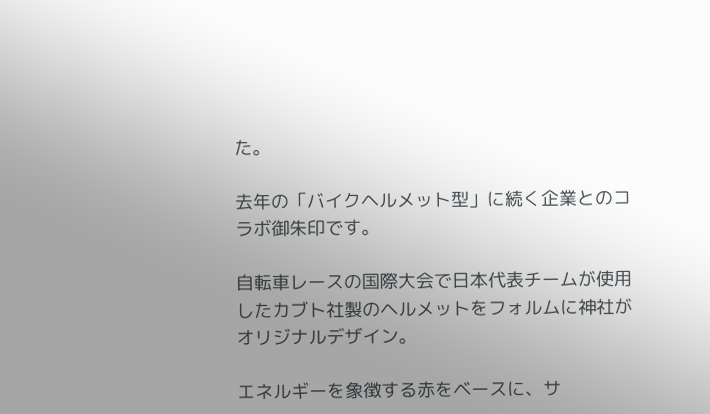た。

去年の「バイクヘルメット型」に続く企業とのコラボ御朱印です。

自転車レースの国際大会で日本代表チームが使用したカブト社製のヘルメットをフォルムに神社がオリジナルデザイン。

エネルギーを象徴する赤をベースに、サ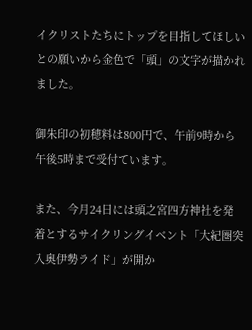イクリストたちにトップを目指してほしいとの願いから金色で「頭」の文字が描かれました。

御朱印の初穂料は800円で、午前9時から午後5時まで受付ています。

また、今月24日には頭之宮四方神社を発着とするサイクリングイベント「大紀圏突入奥伊勢ライド」が開か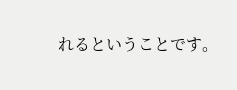れるということです。